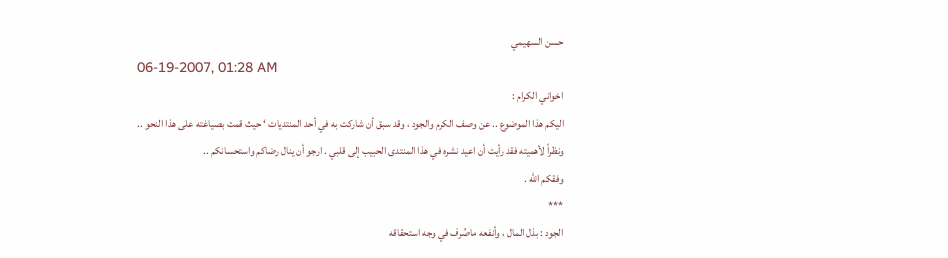حسن السهيمي
06-19-2007, 01:28 AM
اخواني الكرام :
اليكم هذا الموضوع .. عن وصف الكرم والجود ، وقد سبق أن شاركت به في أحد المنتديات ‘ حيث قمت بصياغته على هذا النحو ..
ونظراً لأهميته فقد رأيت أن اعيد نشره في هذا المنتدى الحبيب إلى قلبي . ارجو أن ينال رضاكم واستحسانكم ..
وفقكم الله .
***
الجود : بذل المال ، وأنفعه ماصُرف في وجه استحقاقه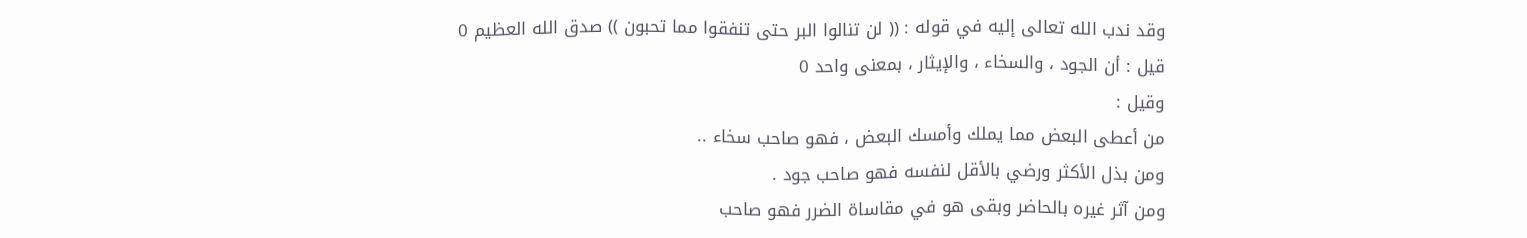وقد ندب الله تعالى إليه في قوله : (( لن تنالوا البر حتى تنفقوا مما تحبون )) صدق الله العظيم 0
قيل : أن الجود ، والسخاء ، والإيثار ، بمعنى واحد 0
وقيل :
من أعطى البعض مما يملك وأمسك البعض ، فهو صاحب سخاء ..
ومن بذل الأكثر ورضي بالأقل لنفسه فهو صاحب جود .
ومن آثر غيره بالحاضر وبقى هو في مقاساة الضرر فهو صاحب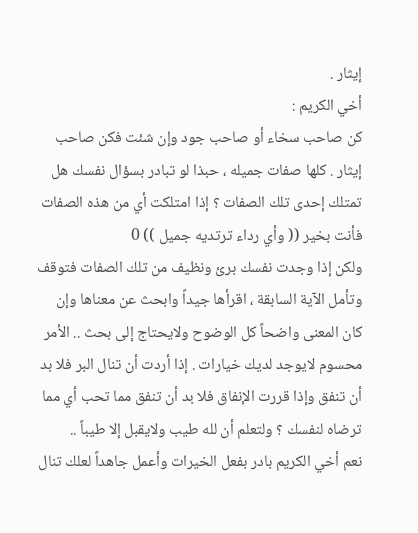إيثار .
أخي الكريم :
كن صاحب سخاء أو صاحب جود وإن شئت فكن صاحب إيثار . كلها صفات جميله ، حبذا لو تبادر بسؤال نفسك هل تمتلك إحدى تلك الصفات ؟ إذا امتلكت أي من هذه الصفات فأنت بخير (( وأي رداء ترتديه جميل )) 0
ولكن إذا وجدت نفسك برئ ونظيف من تلك الصفات فتوقف وتأمل الآية السابقة ، اقرأها جيداً وابحث عن معناها وإن كان المعنى واضحاً كل الوضوح ولايحتاج إلى بحث .. الأمر محسوم لايوجد لديك خيارات . إذا أردت أن تنال البر فلا بد أن تنفق وإذا قررت الإنفاق فلا بد أن تنفق مما تحب أي مما ترضاه لنفسك ؟ ولتعلم أن لله طيب ولايقبل إلا طيباً ..
نعم أخي الكريم بادر بفعل الخيرات وأعمل جاهداً لعلك تنال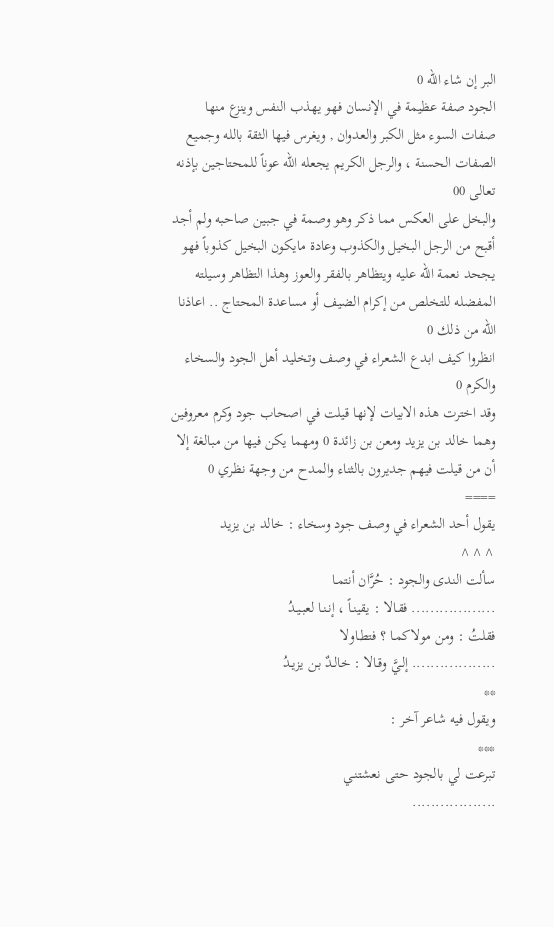البر إن شاء الله 0
الجود صفة عظيمة في الإنسان فهو يهذب النفس وينزع منها صفات السوء مثل الكبر والعدوان , ويغرس فيها الثقة بالله وجميع الصفات الحسنة ، والرجل الكريم يجعله الله عوناً للمحتاجين بإذنه تعالى 00
والبخل على العكس مما ذكر وهو وصمة في جبين صاحبه ولم أجد أقبح من الرجل البخيل والكذوب وعادة مايكون البخيل كذوباً فهو يجحد نعمة الله عليه ويتظاهر بالفقر والعوز وهذا التظاهر وسيلته المفضله للتخلص من إكرام الضيف أو مساعدة المحتاج .. اعاذنا الله من ذلك 0
انظروا كيف ابدع الشعراء في وصف وتخليد أهل الجود والسخاء والكرم 0
وقد اخترت هذه الابيات لإنها قيلت في اصحاب جود وكرم معروفين وهما خالد بن يزيد ومعن بن زائدة 0 ومهما يكن فيها من مبالغة إلا أن من قيلت فيهم جديرون بالثناء والمدح من وجهة نظري 0
====
يقول أحد الشعراء في وصف جود وسخاء : خالد بن يزيد
^^^
سألت الندى والجود : حُرَّان أنتمـا
.................. فقـالا : يقينـاً ، إنـنـا لعبـيـدُ
فقلتُ : ومن مولاكمـا ؟ فتطـاولا
.................. إلـيَّ وقـالا : خالـدٌ بـن يزيـدُ
**
ويقول فيه شاعر آخر :
***
تبرعت لي بالجود حتـى نعشتنـي
..................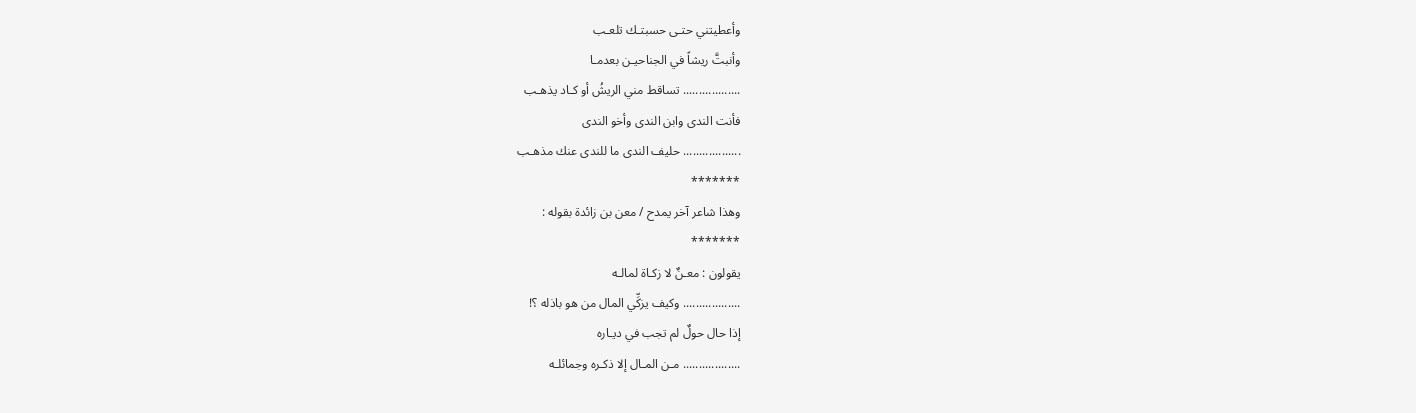وأعطيتني حتـى حسبتـك تلعـب
وأنبتَّ ريشاً في الجناحيـن بعدمـا
.................. تساقط مني الريشُ أو كـاد يذهـب
فأنت الندى وابن الندى وأخو الندى
.................. حليف الندى ما للندى عنك مذهـب
*******
وهذا شاعر آخر يمدح / معن بن زائدة بقوله :
*******
يقولون : معـنٌ لا زكـاة لمالـه
.................. وكيف يزكِّي المال من هو باذله ؟!
إذا حال حولٌ لم تجب في ديـاره
.................. مـن المـال إلا ذكـره وجمائلـه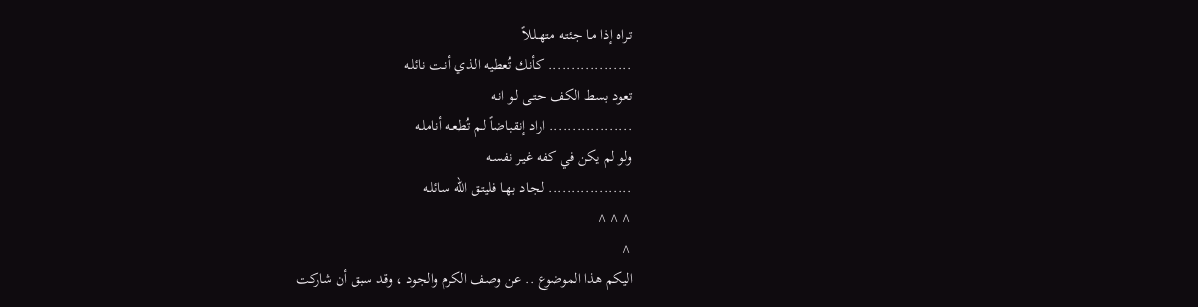تـراه إذا مـا جئتـه متهـلـلاً
.................. كأنك تُعطيه الـذي أنـت نائلـه
تعود بسط الكف حتـى لـو انـه
.................. اراد إنقباضاً لـم تُطعـه أناملـه
ولو لم يكن في كفه غيـر نفسـه
.................. لجـاد بهـا فليتـق الله سائلـه
^^^
^
اليكم هذا الموضوع .. عن وصف الكرم والجود ، وقد سبق أن شاركت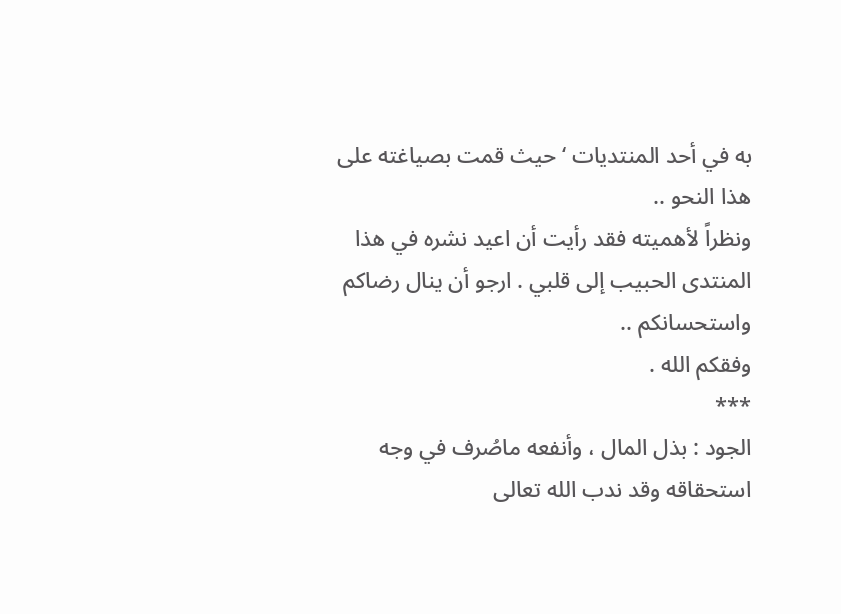به في أحد المنتديات ‘ حيث قمت بصياغته على هذا النحو ..
ونظراً لأهميته فقد رأيت أن اعيد نشره في هذا المنتدى الحبيب إلى قلبي . ارجو أن ينال رضاكم واستحسانكم ..
وفقكم الله .
***
الجود : بذل المال ، وأنفعه ماصُرف في وجه استحقاقه وقد ندب الله تعالى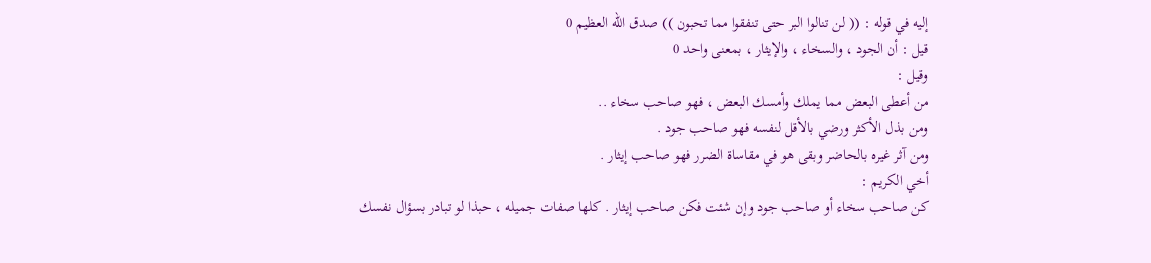إليه في قوله : (( لن تنالوا البر حتى تنفقوا مما تحبون )) صدق الله العظيم 0
قيل : أن الجود ، والسخاء ، والإيثار ، بمعنى واحد 0
وقيل :
من أعطى البعض مما يملك وأمسك البعض ، فهو صاحب سخاء ..
ومن بذل الأكثر ورضي بالأقل لنفسه فهو صاحب جود .
ومن آثر غيره بالحاضر وبقى هو في مقاساة الضرر فهو صاحب إيثار .
أخي الكريم :
كن صاحب سخاء أو صاحب جود وإن شئت فكن صاحب إيثار . كلها صفات جميله ، حبذا لو تبادر بسؤال نفسك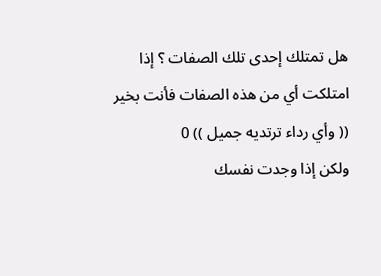هل تمتلك إحدى تلك الصفات ؟ إذا امتلكت أي من هذه الصفات فأنت بخير (( وأي رداء ترتديه جميل )) 0
ولكن إذا وجدت نفسك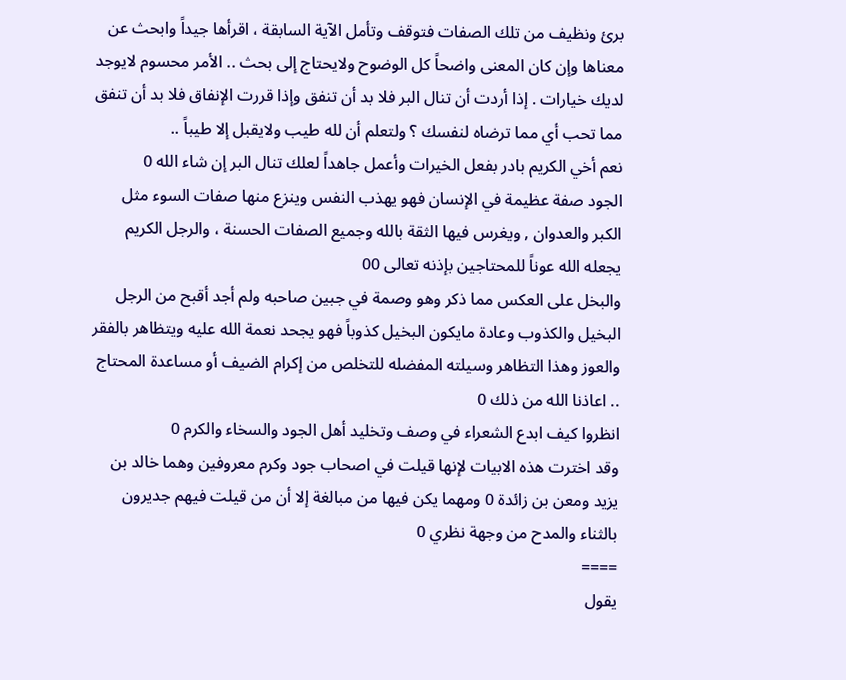برئ ونظيف من تلك الصفات فتوقف وتأمل الآية السابقة ، اقرأها جيداً وابحث عن معناها وإن كان المعنى واضحاً كل الوضوح ولايحتاج إلى بحث .. الأمر محسوم لايوجد لديك خيارات . إذا أردت أن تنال البر فلا بد أن تنفق وإذا قررت الإنفاق فلا بد أن تنفق مما تحب أي مما ترضاه لنفسك ؟ ولتعلم أن لله طيب ولايقبل إلا طيباً ..
نعم أخي الكريم بادر بفعل الخيرات وأعمل جاهداً لعلك تنال البر إن شاء الله 0
الجود صفة عظيمة في الإنسان فهو يهذب النفس وينزع منها صفات السوء مثل الكبر والعدوان , ويغرس فيها الثقة بالله وجميع الصفات الحسنة ، والرجل الكريم يجعله الله عوناً للمحتاجين بإذنه تعالى 00
والبخل على العكس مما ذكر وهو وصمة في جبين صاحبه ولم أجد أقبح من الرجل البخيل والكذوب وعادة مايكون البخيل كذوباً فهو يجحد نعمة الله عليه ويتظاهر بالفقر والعوز وهذا التظاهر وسيلته المفضله للتخلص من إكرام الضيف أو مساعدة المحتاج .. اعاذنا الله من ذلك 0
انظروا كيف ابدع الشعراء في وصف وتخليد أهل الجود والسخاء والكرم 0
وقد اخترت هذه الابيات لإنها قيلت في اصحاب جود وكرم معروفين وهما خالد بن يزيد ومعن بن زائدة 0 ومهما يكن فيها من مبالغة إلا أن من قيلت فيهم جديرون بالثناء والمدح من وجهة نظري 0
====
يقول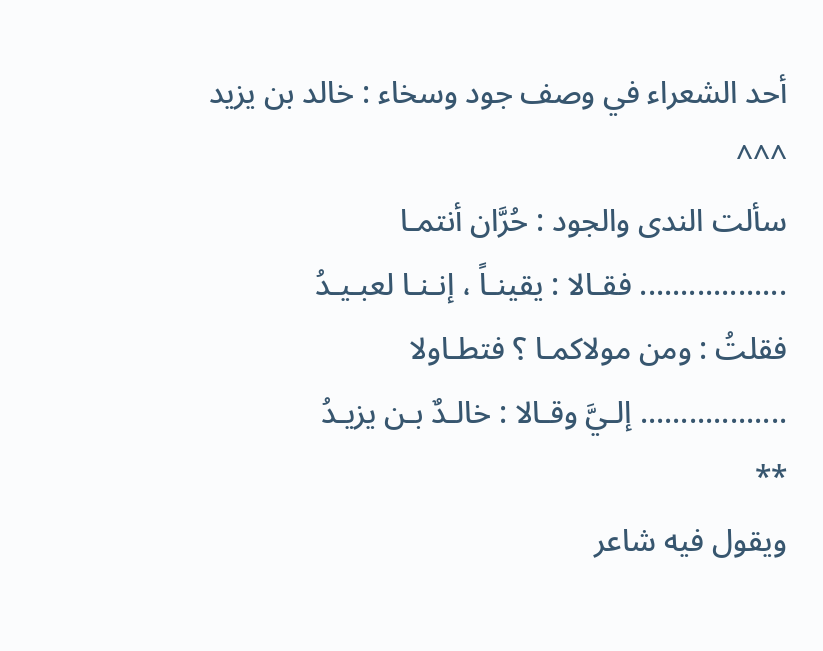أحد الشعراء في وصف جود وسخاء : خالد بن يزيد
^^^
سألت الندى والجود : حُرَّان أنتمـا
.................. فقـالا : يقينـاً ، إنـنـا لعبـيـدُ
فقلتُ : ومن مولاكمـا ؟ فتطـاولا
.................. إلـيَّ وقـالا : خالـدٌ بـن يزيـدُ
**
ويقول فيه شاعر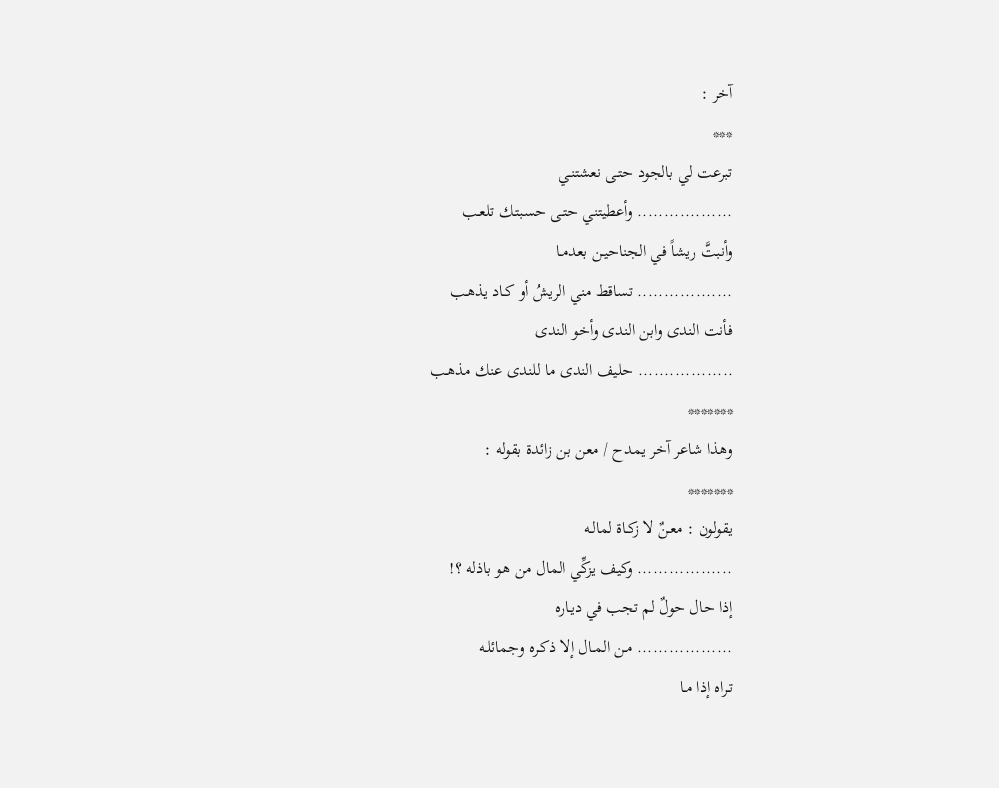آخر :
***
تبرعت لي بالجود حتـى نعشتنـي
.................. وأعطيتني حتـى حسبتـك تلعـب
وأنبتَّ ريشاً في الجناحيـن بعدمـا
.................. تساقط مني الريشُ أو كـاد يذهـب
فأنت الندى وابن الندى وأخو الندى
.................. حليف الندى ما للندى عنك مذهـب
*******
وهذا شاعر آخر يمدح / معن بن زائدة بقوله :
*******
يقولون : معـنٌ لا زكـاة لمالـه
.................. وكيف يزكِّي المال من هو باذله ؟!
إذا حال حولٌ لم تجب في ديـاره
.................. مـن المـال إلا ذكـره وجمائلـه
تـراه إذا مـا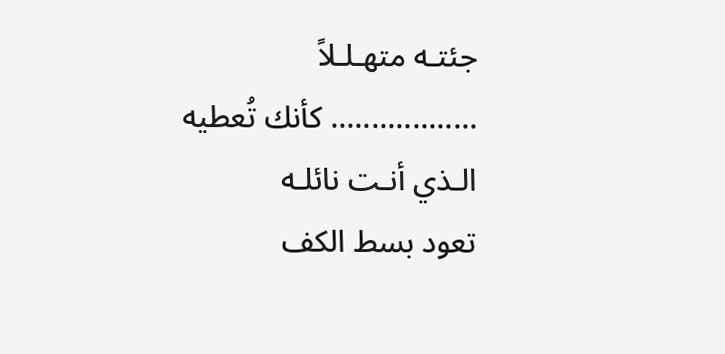جئتـه متهـلـلاً
.................. كأنك تُعطيه الـذي أنـت نائلـه
تعود بسط الكف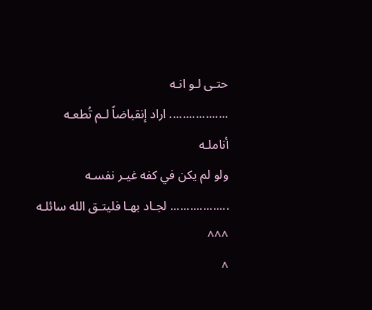حتـى لـو انـه
.................. اراد إنقباضاً لـم تُطعـه أناملـه
ولو لم يكن في كفه غيـر نفسـه
.................. لجـاد بهـا فليتـق الله سائلـه
^^^
^